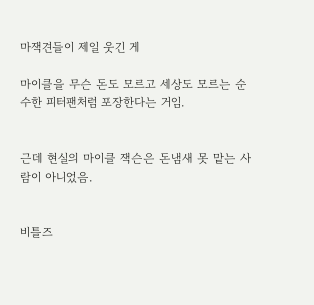마잭견들이 제일 웃긴 게

마이클을 무슨 돈도 모르고 세상도 모르는 순수한 피터팬처럼 포장한다는 거임.


근데 현실의 마이클 잭슨은 돈냄새 못 맡는 사람이 아니었음.


비틀즈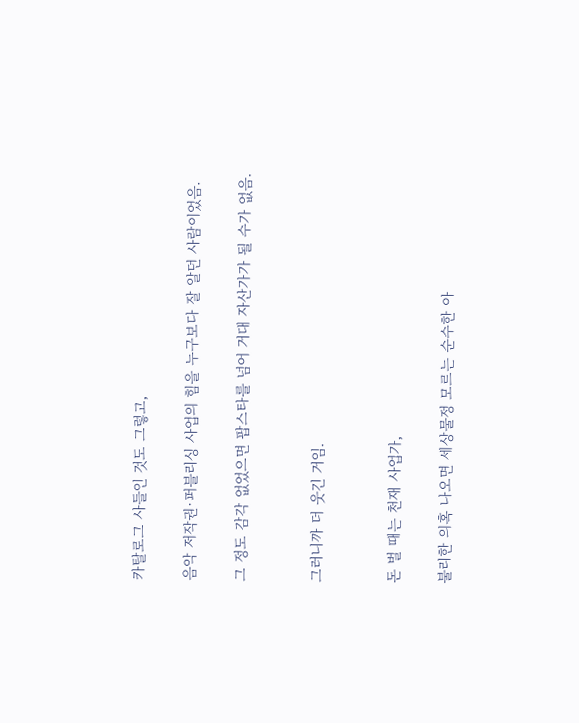카탈로그 사들인 것도 그렇고,

음악 저작권·퍼블리싱 사업의 힘을 누구보다 잘 알던 사람이었음.

그 정도 감각 없었으면 팝스타를 넘어 거대 자산가가 될 수가 없음.


그러니까 더 웃긴 거임.


돈 벌 때는 천재 사업가,

불리한 의혹 나오면 세상물정 모르는 순수한 아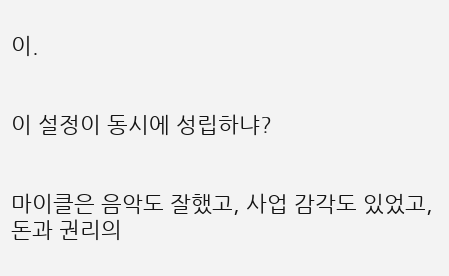이.


이 설정이 동시에 성립하냐?


마이클은 음악도 잘했고, 사업 감각도 있었고, 돈과 권리의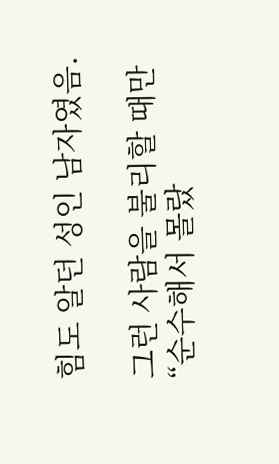힘도 알던 성인 남자였음.

그런 사람을 불리할 때만 “순수해서 몰랐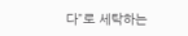다”로 세탁하는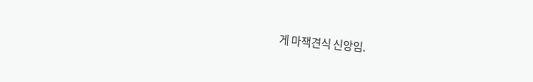게 마잭견식 신앙임.